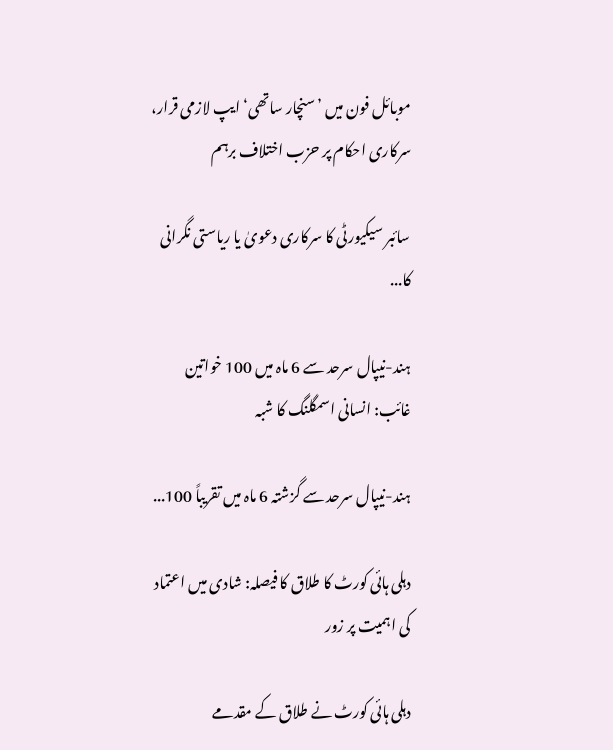موبائل فون میں ’سنچار ساتھی‘ ایپ لازمی قرار، سرکاری احکام پر حزب اختلاف برہم

سائبر سیکیورٹی کا سرکاری دعویٰ یا ریاستی نگرانی کا...

ہند-نیپال سرحد سے 6 ماہ میں 100 خواتین غائب: انسانی اسمگلنگ کا شبہ

ہند-نیپال سرحد سے گزشتہ 6 ماہ میں تقریباً 100...

دہلی ہائی کورٹ کا طلاق کا فیصلہ: شادی میں اعتماد کی اہمیت پر زور

دہلی ہائی کورٹ نے طلاق کے مقدمے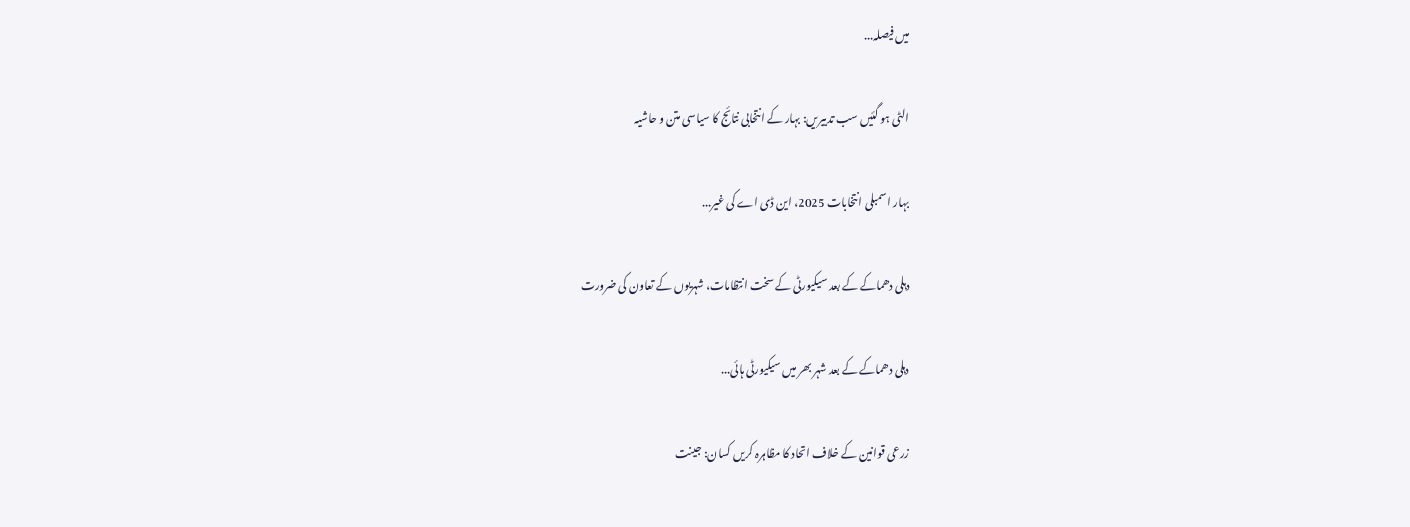میں فیصلہ...

الٹی ہو گئیں سب تدبیریں: بہار کے انتخابی نتائج کا سیاسی متن و حاشیہ

بہار اسمبلی انتخابات 2025، این ڈی اے کی غیر...

دہلی دھماکے کے بعد سیکیورٹی کے سخت انتظامات، شہریوں کے تعاون کی ضرورت

دہلی دھماکے کے بعد شہر بھر میں سیکیورٹی ہائی...

زرعی قوانین کے خلاف اتحاد کا مظاہرہ کریں کسان: جینت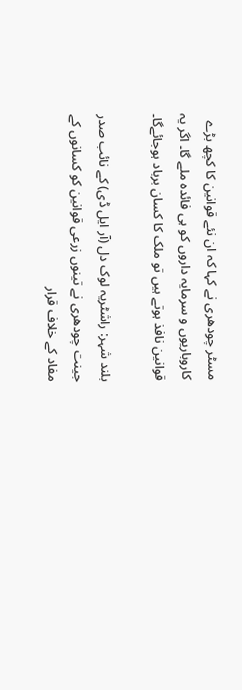مسٹر چودھری نے کہا کہ ان نئے قوانین کا کچھ بڑے کاروباریوں و سرمایہ داروں کو ہی فائدہ ملے گا۔ اگر یہ قوانین نافذ ہوتے ہیں تو ملک کا کسان برباد ہوجائےگا۔

بلند شہر: راشٹریہ لوک دل (آر ایل ڈی) کے نائب صدر جینت چودھری نے تینوں زرعی قوانین کو کسانوں کے مفاد کے خلاف قرار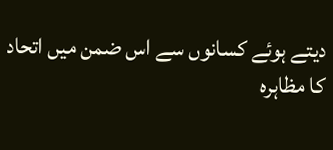دیتے ہوئے کسانوں سے اس ضمن میں اتحاد کا مظاہرہ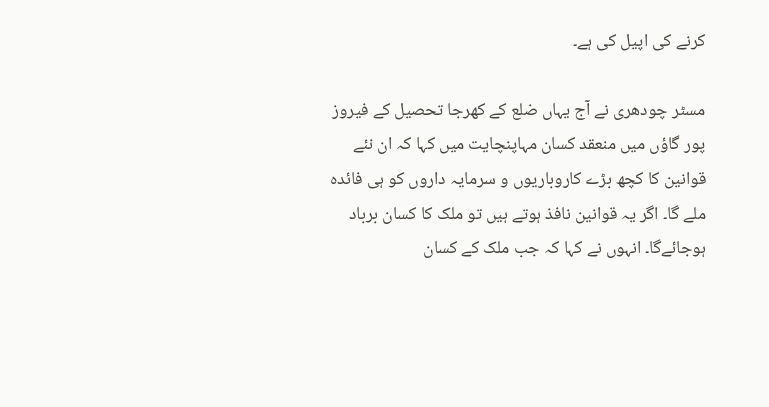کرنے کی اپیل کی ہے۔

مسٹر چودھری نے آج یہاں ضلع کے کھرجا تحصیل کے فیروز پور گاؤں میں منعقد کسان مہاپنچایت میں کہا کہ ان نئے قوانین کا کچھ بڑے کاروباریوں و سرمایہ داروں کو ہی فائدہ ملے گا۔ اگر یہ قوانین نافذ ہوتے ہیں تو ملک کا کسان برباد ہوجائےگا۔ انہوں نے کہا کہ جب ملک کے کسان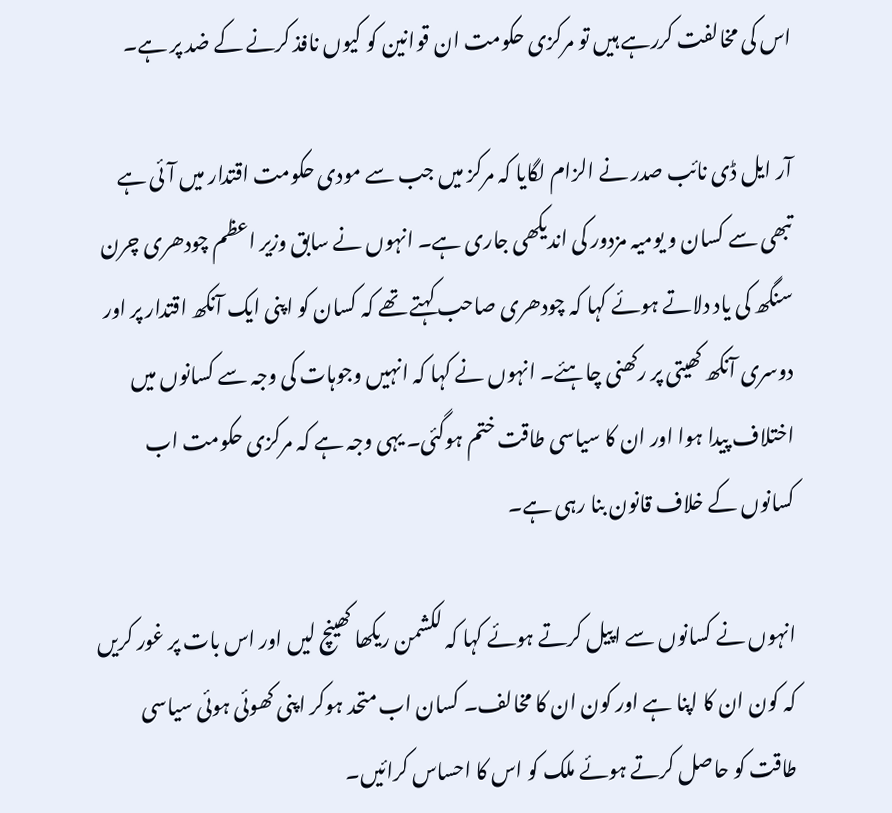اس کی مخالفت کررہے ہیں تو مرکزی حکومت ان قوانین کو کیوں نافذ کرنے کے ضد پر ہے۔

آر ایل ڈی نائب صدر نے الزام لگایا کہ مرکز میں جب سے مودی حکومت اقتدار میں آئی ہے تبھی سے کسان و یومیہ مزدور کی اندیکھی جاری ہے۔ انہوں نے سابق وزیر اعظم چودھری چرن سنگھ کی یاد دلاتے ہوئے کہا کہ چودھری صاحب کہتے تھے کہ کسان کو اپنی ایک آنکھ اقتدار پر اور دوسری آنکھ کھیتی پر رکھنی چاہئے۔ انہوں نے کہا کہ انہیں وجوہات کی وجہ سے کسانوں میں اختلاف پیدا ہوا اور ان کا سیاسی طاقت ختم ہوگئی۔ یہی وجہ ہے کہ مرکزی حکومت اب کسانوں کے خلاف قانون بنا رہی ہے۔

انہوں نے کسانوں سے اپیل کرتے ہوئے کہا کہ لکشمن ریکھا کھینچ لیں اور اس بات پر غور کریں کہ کون ان کا اپنا ہے اور کون ان کا مخالف۔ کسان اب متحد ہوکر اپنی کھوئی ہوئی سیاسی طاقت کو حاصل کرتے ہوئے ملک کو اس کا احساس کرائیں۔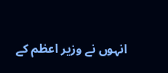انہوں نے وزیر اعظم کے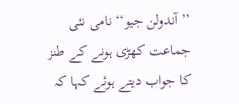’’آندولن جیو‘‘ نامی نئی جماعت کھڑی ہونے کے طنز کا جواب دیتے ہوئے کہا کہ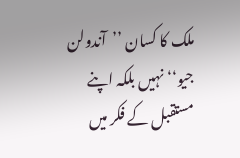ملک کا کسان ’’آندولن جیو‘‘ نہیں بلکہ اپنے مستقبل کے فکر میں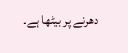دھرنے پر بیٹھا ہے۔